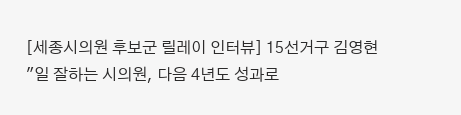[세종시의원 후보군 릴레이 인터뷰] 15선거구 김영현 "일 잘하는 시의원, 다음 4년도 성과로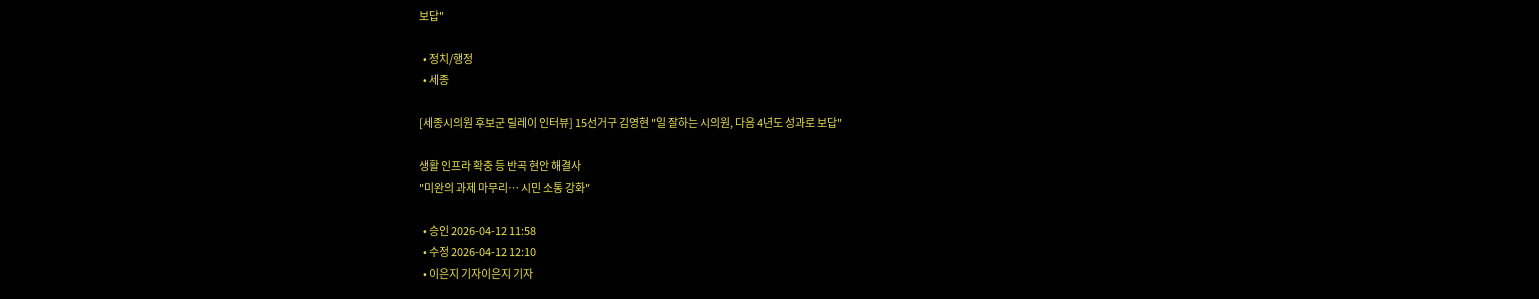보답"

  • 정치/행정
  • 세종

[세종시의원 후보군 릴레이 인터뷰] 15선거구 김영현 "일 잘하는 시의원, 다음 4년도 성과로 보답"

생활 인프라 확충 등 반곡 현안 해결사
"미완의 과제 마무리… 시민 소통 강화"

  • 승인 2026-04-12 11:58
  • 수정 2026-04-12 12:10
  • 이은지 기자이은지 기자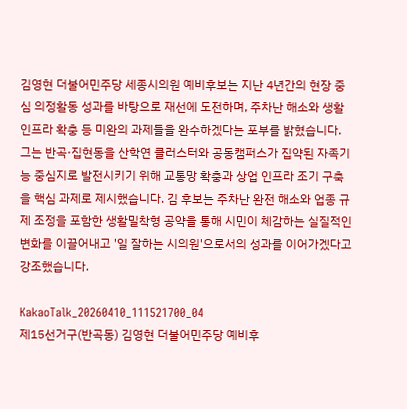김영현 더불어민주당 세종시의원 예비후보는 지난 4년간의 현장 중심 의정활동 성과를 바탕으로 재선에 도전하며, 주차난 해소와 생활 인프라 확충 등 미완의 과제들을 완수하겠다는 포부를 밝혔습니다. 그는 반곡·집현동을 산학연 클러스터와 공동캠퍼스가 집약된 자족기능 중심지로 발전시키기 위해 교통망 확충과 상업 인프라 조기 구축을 핵심 과제로 제시했습니다. 김 후보는 주차난 완전 해소와 업종 규제 조정을 포함한 생활밀착형 공약을 통해 시민이 체감하는 실질적인 변화를 이끌어내고 '일 잘하는 시의원'으로서의 성과를 이어가겠다고 강조했습니다.

KakaoTalk_20260410_111521700_04
제15선거구(반곡동) 김영현 더불어민주당 예비후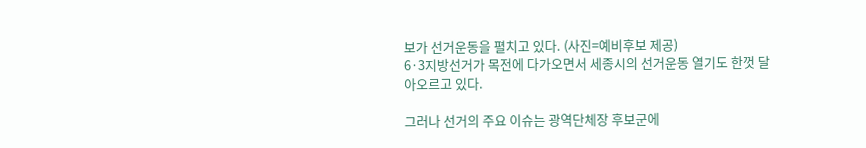보가 선거운동을 펼치고 있다. (사진=예비후보 제공)
6·3지방선거가 목전에 다가오면서 세종시의 선거운동 열기도 한껏 달아오르고 있다.

그러나 선거의 주요 이슈는 광역단체장 후보군에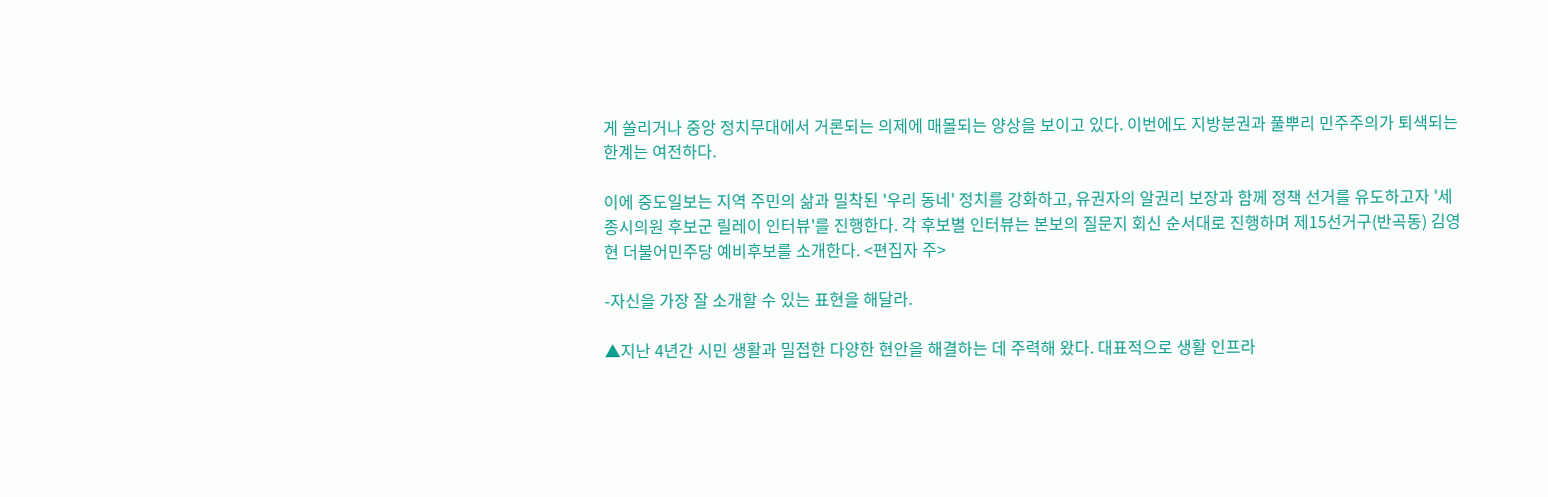게 쏠리거나 중앙 정치무대에서 거론되는 의제에 매몰되는 양상을 보이고 있다. 이번에도 지방분권과 풀뿌리 민주주의가 퇴색되는 한계는 여전하다.

이에 중도일보는 지역 주민의 삶과 밀착된 '우리 동네' 정치를 강화하고, 유권자의 알권리 보장과 함께 정책 선거를 유도하고자 '세종시의원 후보군 릴레이 인터뷰'를 진행한다. 각 후보별 인터뷰는 본보의 질문지 회신 순서대로 진행하며 제15선거구(반곡동) 김영현 더불어민주당 예비후보를 소개한다. <편집자 주>

-자신을 가장 잘 소개할 수 있는 표현을 해달라.

▲지난 4년간 시민 생활과 밀접한 다양한 현안을 해결하는 데 주력해 왔다. 대표적으로 생활 인프라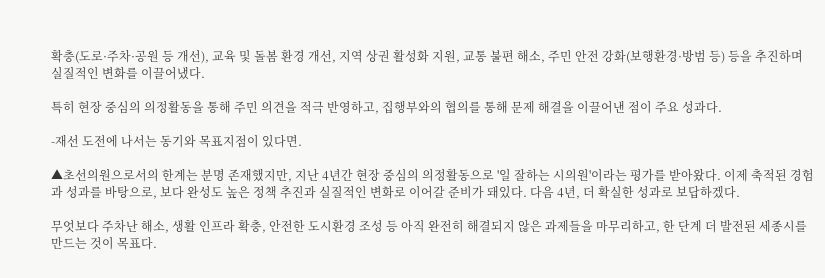확충(도로·주차·공원 등 개선), 교육 및 돌봄 환경 개선, 지역 상권 활성화 지원, 교통 불편 해소, 주민 안전 강화(보행환경·방범 등) 등을 추진하며 실질적인 변화를 이끌어냈다.

특히 현장 중심의 의정활동을 통해 주민 의견을 적극 반영하고, 집행부와의 협의를 통해 문제 해결을 이끌어낸 점이 주요 성과다.

-재선 도전에 나서는 동기와 목표지점이 있다면.

▲초선의원으로서의 한계는 분명 존재했지만, 지난 4년간 현장 중심의 의정활동으로 '일 잘하는 시의원'이라는 평가를 받아왔다. 이제 축적된 경험과 성과를 바탕으로, 보다 완성도 높은 정책 추진과 실질적인 변화로 이어갈 준비가 돼있다. 다음 4년, 더 확실한 성과로 보답하겠다.

무엇보다 주차난 해소, 생활 인프라 확충, 안전한 도시환경 조성 등 아직 완전히 해결되지 않은 과제들을 마무리하고, 한 단계 더 발전된 세종시를 만드는 것이 목표다.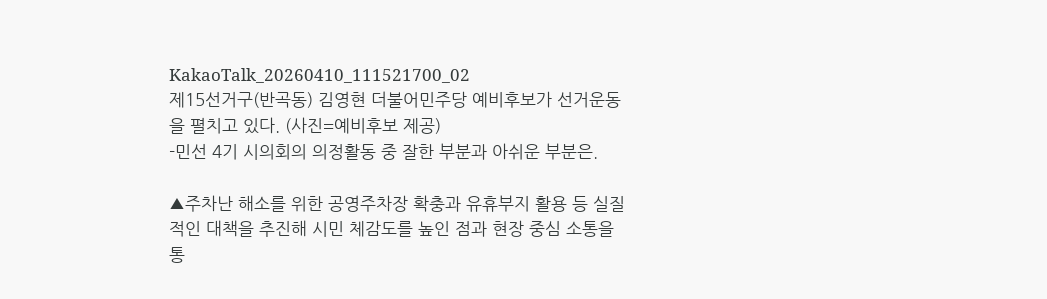KakaoTalk_20260410_111521700_02
제15선거구(반곡동) 김영현 더불어민주당 예비후보가 선거운동을 펼치고 있다. (사진=예비후보 제공)
-민선 4기 시의회의 의정활동 중 잘한 부분과 아쉬운 부분은.

▲주차난 해소를 위한 공영주차장 확충과 유휴부지 활용 등 실질적인 대책을 추진해 시민 체감도를 높인 점과 현장 중심 소통을 통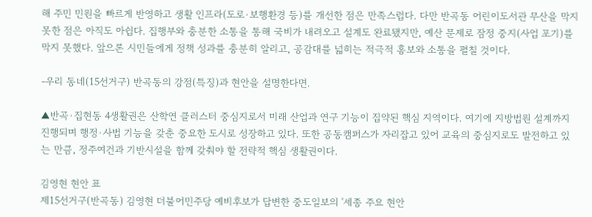해 주민 민원을 빠르게 반영하고 생활 인프라(도로·보행환경 등)를 개선한 점은 만족스럽다. 다만 반곡동 어린이도서관 무산을 막지 못한 점은 아직도 아쉽다. 집행부와 충분한 소통을 통해 국비가 내려오고 설계도 완료됐지만, 예산 문제로 잠정 중지(사업 포기)를 막지 못했다. 앞으론 시민들에게 정책 성과를 충분히 알리고, 공감대를 넓히는 적극적 홍보와 소통을 펼칠 것이다.

-우리 동네(15선거구) 반곡동의 강점(특징)과 현안을 설명한다면.

▲반곡·집현동 4생활권은 산학연 클러스터 중심지로서 미래 산업과 연구 기능이 집약된 핵심 지역이다. 여기에 지방법원 설계까지 진행되며 행정·사법 기능을 갖춘 중요한 도시로 성장하고 있다. 또한 공동캠퍼스가 자리잡고 있어 교육의 중심지로도 발전하고 있는 만큼, 정주여건과 기반시설을 함께 갖춰야 할 전략적 핵심 생활권이다.

김영현 현안 표
제15선거구(반곡동) 김영현 더불어민주당 예비후보가 답변한 중도일보의 '세종 주요 현안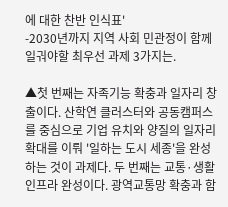에 대한 찬반 인식표'
-2030년까지 지역 사회 민관정이 함께 일궈야할 최우선 과제 3가지는.

▲첫 번째는 자족기능 확충과 일자리 창출이다. 산학연 클러스터와 공동캠퍼스를 중심으로 기업 유치와 양질의 일자리 확대를 이뤄 '일하는 도시 세종'을 완성하는 것이 과제다. 두 번째는 교통·생활 인프라 완성이다. 광역교통망 확충과 함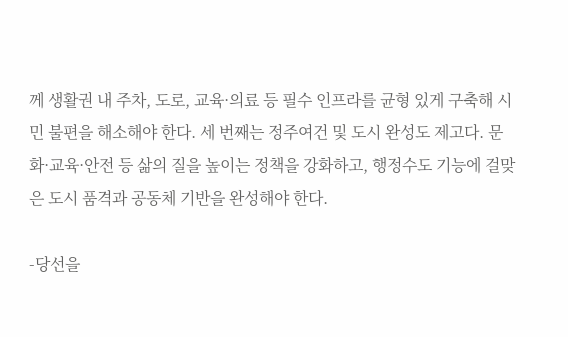께 생활권 내 주차, 도로, 교육·의료 등 필수 인프라를 균형 있게 구축해 시민 불편을 해소해야 한다. 세 번째는 정주여건 및 도시 완성도 제고다. 문화·교육·안전 등 삶의 질을 높이는 정책을 강화하고, 행정수도 기능에 걸맞은 도시 품격과 공동체 기반을 완성해야 한다.

-당선을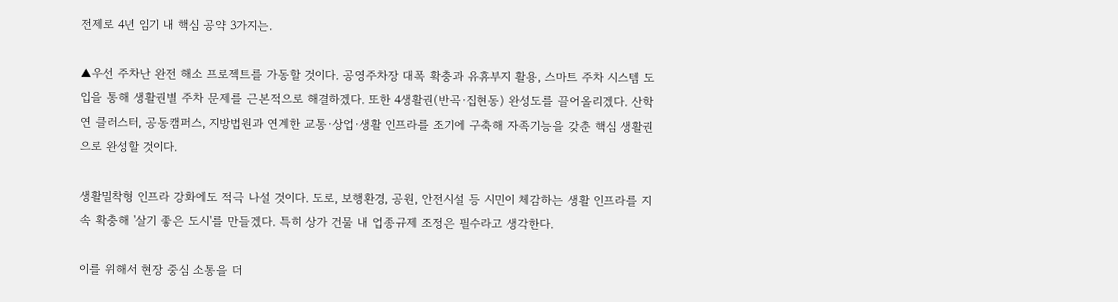전제로 4년 임기 내 핵심 공약 3가지는.

▲우선 주차난 완전 해소 프로젝트를 가동할 것이다. 공영주차장 대폭 확충과 유휴부지 활용, 스마트 주차 시스템 도입을 통해 생활권별 주차 문제를 근본적으로 해결하겠다. 또한 4생활권(반곡·집현동) 완성도를 끌어올리겠다. 산학연 클러스터, 공동캠퍼스, 지방법원과 연계한 교통·상업·생활 인프라를 조기에 구축해 자족기능을 갖춘 핵심 생활권으로 완성할 것이다.

생활밀착형 인프라 강화에도 적극 나설 것이다. 도로, 보행환경, 공원, 안전시설 등 시민이 체감하는 생활 인프라를 지속 확충해 '살기 좋은 도시'를 만들겠다. 특히 상가 건물 내 업종규제 조정은 필수라고 생각한다.

이를 위해서 현장 중심 소통을 더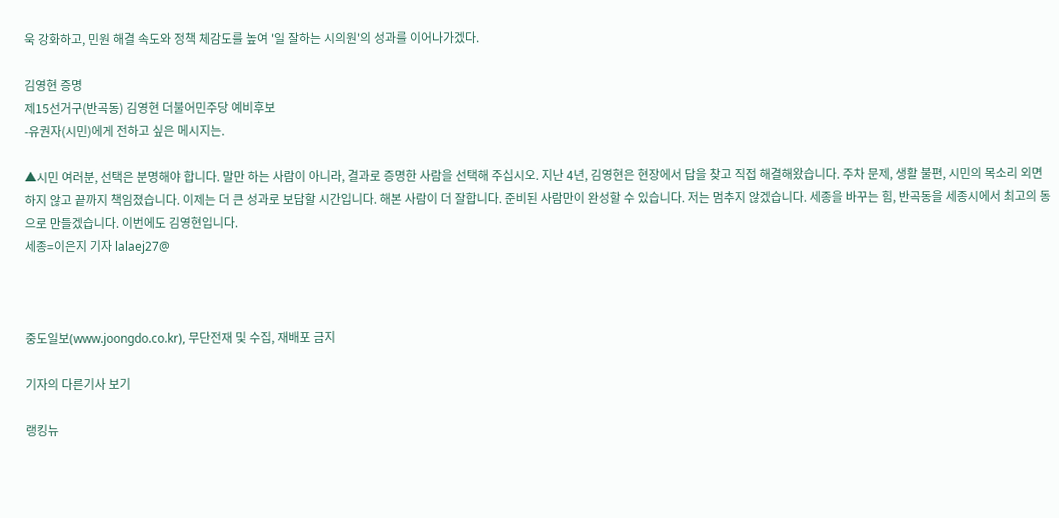욱 강화하고, 민원 해결 속도와 정책 체감도를 높여 '일 잘하는 시의원'의 성과를 이어나가겠다.

김영현 증명
제15선거구(반곡동) 김영현 더불어민주당 예비후보
-유권자(시민)에게 전하고 싶은 메시지는.

▲시민 여러분, 선택은 분명해야 합니다. 말만 하는 사람이 아니라, 결과로 증명한 사람을 선택해 주십시오. 지난 4년, 김영현은 현장에서 답을 찾고 직접 해결해왔습니다. 주차 문제, 생활 불편, 시민의 목소리 외면하지 않고 끝까지 책임졌습니다. 이제는 더 큰 성과로 보답할 시간입니다. 해본 사람이 더 잘합니다. 준비된 사람만이 완성할 수 있습니다. 저는 멈추지 않겠습니다. 세종을 바꾸는 힘, 반곡동을 세종시에서 최고의 동으로 만들겠습니다. 이번에도 김영현입니다.
세종=이은지 기자 lalaej27@



중도일보(www.joongdo.co.kr), 무단전재 및 수집, 재배포 금지

기자의 다른기사 보기

랭킹뉴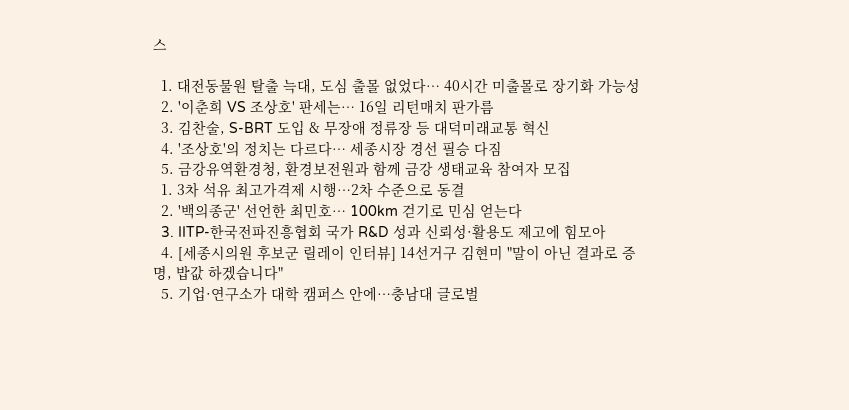스

  1. 대전동물원 탈출 늑대, 도심 출몰 없었다… 40시간 미출몰로 장기화 가능성
  2. '이춘희 VS 조상호' 판세는… 16일 리턴매치 판가름
  3. 김찬술, S-BRT 도입 & 무장애 정류장 등 대덕미래교통 혁신
  4. '조상호'의 정치는 다르다… 세종시장 경선 필승 다짐
  5. 금강유역환경청, 환경보전원과 함께 금강 생태교육 참여자 모집
  1. 3차 석유 최고가격제 시행…2차 수준으로 동결
  2. '백의종군' 선언한 최민호… 100km 걷기로 민심 얻는다
  3. IITP-한국전파진흥협회 국가 R&D 성과 신뢰성·활용도 제고에 힘모아
  4. [세종시의원 후보군 릴레이 인터뷰] 14선거구 김현미 "말이 아닌 결과로 증명, 밥값 하겠습니다"
  5. 기업·연구소가 대학 캠퍼스 안에…충남대 글로벌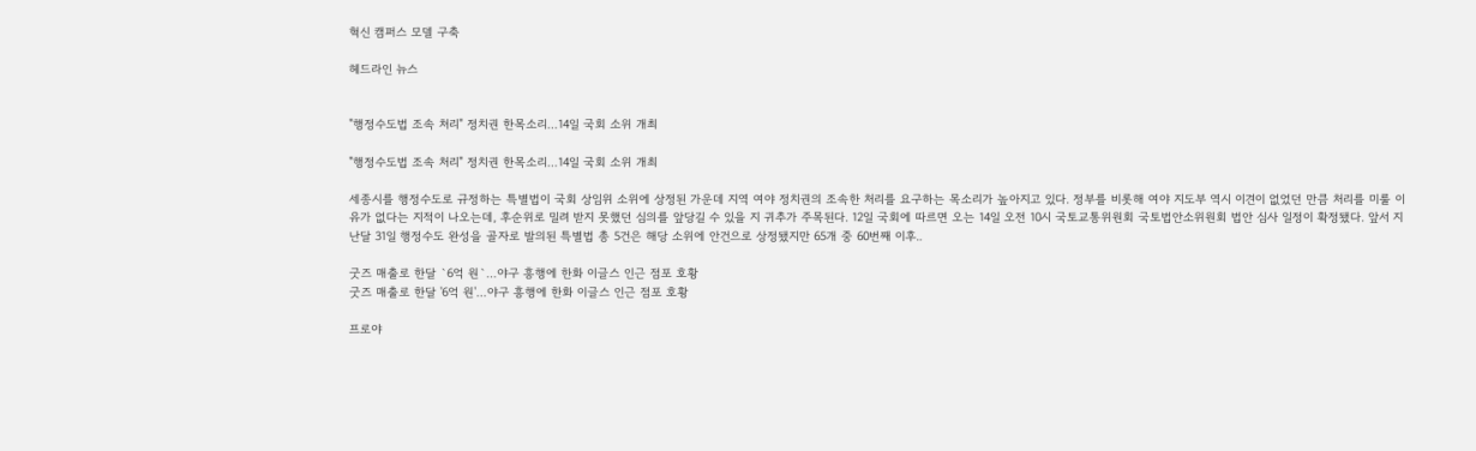혁신 캠퍼스 모델 구축

헤드라인 뉴스


"행정수도법 조속 처리" 정치권 한목소리…14일 국회 소위 개최

"행정수도법 조속 처리" 정치권 한목소리…14일 국회 소위 개최

세종시를 행정수도로 규정하는 특별법이 국회 상임위 소위에 상정된 가운데 지역 여야 정치권의 조속한 처리를 요구하는 목소리가 높아지고 있다. 정부를 비롯해 여야 지도부 역시 이견이 없었던 만큼 처리를 미룰 이유가 없다는 지적이 나오는데, 후순위로 밀려 받지 못했던 심의를 앞당길 수 있을 지 귀추가 주목된다. 12일 국회에 따르면 오는 14일 오전 10시 국토교통위원회 국토법안소위원회 법안 심사 일정이 확정됐다. 앞서 지난달 31일 행정수도 완성을 골자로 발의된 특별법 총 5건은 해당 소위에 안건으로 상정됐지만 65개 중 60번째 이후..

굿즈 매출로 한달 `6억 원`…야구 흥행에 한화 이글스 인근 점포 호황
굿즈 매출로 한달 '6억 원'…야구 흥행에 한화 이글스 인근 점포 호황

프로야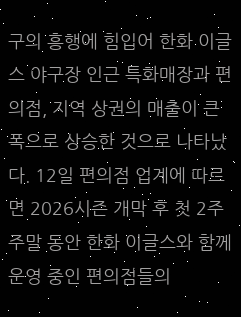구의 흥행에 힘입어 한화 이글스 야구장 인근 특화매장과 편의점, 지역 상권의 매출이 큰 폭으로 상승한 것으로 나타났다. 12일 편의점 업계에 따르면 2026시즌 개막 후 첫 2주 주말 동안 한화 이글스와 함께 운영 중인 편의점들의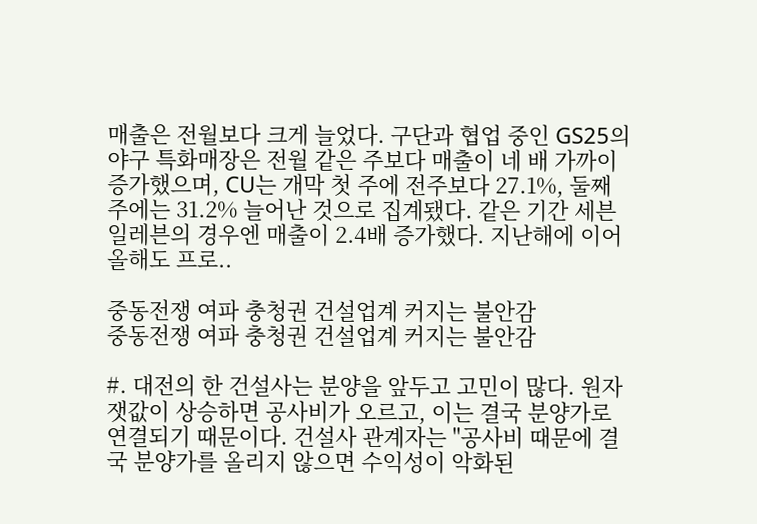매출은 전월보다 크게 늘었다. 구단과 협업 중인 GS25의 야구 특화매장은 전월 같은 주보다 매출이 네 배 가까이 증가했으며, CU는 개막 첫 주에 전주보다 27.1%, 둘째 주에는 31.2% 늘어난 것으로 집계됐다. 같은 기간 세븐일레븐의 경우엔 매출이 2.4배 증가했다. 지난해에 이어 올해도 프로..

중동전쟁 여파 충청권 건설업계 커지는 불안감
중동전쟁 여파 충청권 건설업계 커지는 불안감

#. 대전의 한 건설사는 분양을 앞두고 고민이 많다. 원자잿값이 상승하면 공사비가 오르고, 이는 결국 분양가로 연결되기 때문이다. 건설사 관계자는 "공사비 때문에 결국 분양가를 올리지 않으면 수익성이 악화된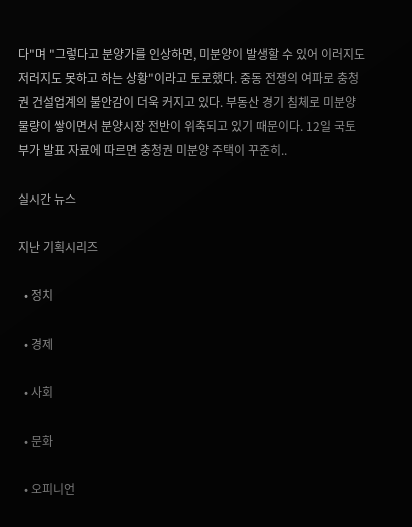다"며 "그렇다고 분양가를 인상하면, 미분양이 발생할 수 있어 이러지도 저러지도 못하고 하는 상황"이라고 토로했다. 중동 전쟁의 여파로 충청권 건설업계의 불안감이 더욱 커지고 있다. 부동산 경기 침체로 미분양 물량이 쌓이면서 분양시장 전반이 위축되고 있기 때문이다. 12일 국토부가 발표 자료에 따르면 충청권 미분양 주택이 꾸준히..

실시간 뉴스

지난 기획시리즈

  • 정치

  • 경제

  • 사회

  • 문화

  • 오피니언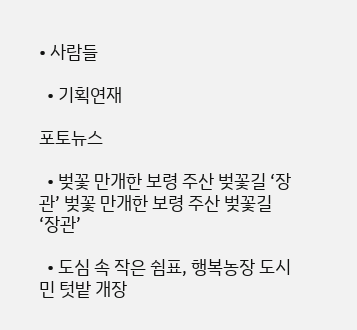• 사람들

  • 기획연재

포토뉴스

  • 벚꽃 만개한 보령 주산 벚꽃길 ‘장관’ 벚꽃 만개한 보령 주산 벚꽃길 ‘장관’

  • 도심 속 작은 쉼표, 행복농장 도시민 텃밭 개장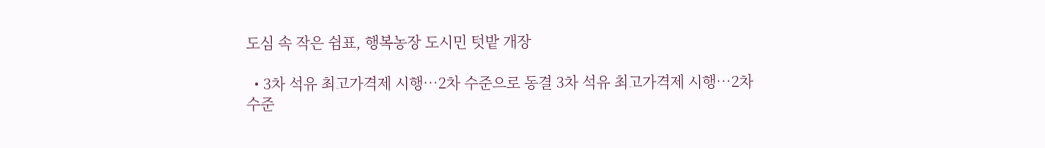도심 속 작은 쉼표, 행복농장 도시민 텃밭 개장

  • 3차 석유 최고가격제 시행…2차 수준으로 동결 3차 석유 최고가격제 시행…2차 수준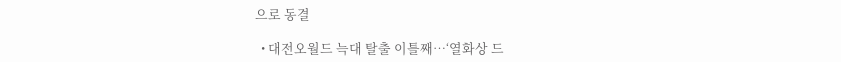으로 동결

  • 대전오월드 늑대 탈출 이틀째…‘열화상 드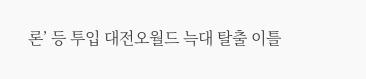론’ 등 투입 대전오월드 늑대 탈출 이틀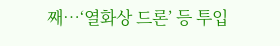째…‘열화상 드론’ 등 투입